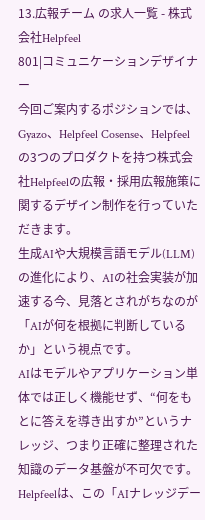13.広報チーム の求人一覧 - 株式会社Helpfeel
801|コミュニケーションデザイナー
今回ご案内するポジションでは、Gyazo、Helpfeel Cosense、Helpfeelの3つのプロダクトを持つ株式会社Helpfeelの広報・採用広報施策に関するデザイン制作を行っていただきます。
生成AIや大規模言語モデル(LLM)の進化により、AIの社会実装が加速する今、見落とされがちなのが「AIが何を根拠に判断しているか」という視点です。
AIはモデルやアプリケーション単体では正しく機能せず、“何をもとに答えを導き出すか”というナレッジ、つまり正確に整理された知識のデータ基盤が不可欠です。
Helpfeelは、この「AIナレッジデー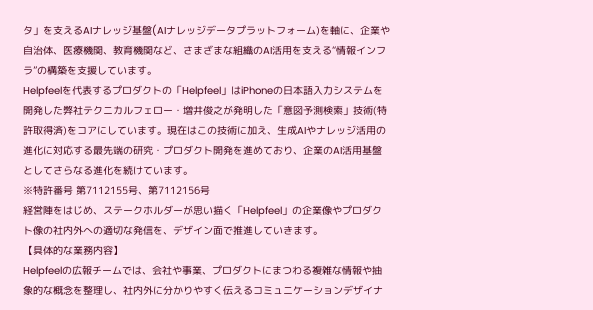タ」を支えるAIナレッジ基盤(AIナレッジデータプラットフォーム)を軸に、企業や自治体、医療機関、教育機関など、さまざまな組織のAI活用を支える“情報インフラ”の構築を支援しています。
Helpfeelを代表するプロダクトの「Helpfeel」はiPhoneの日本語入力システムを開発した弊社テクニカルフェロー・増井俊之が発明した「意図予測検索」技術(特許取得済)をコアにしています。現在はこの技術に加え、生成AIやナレッジ活用の進化に対応する最先端の研究・プロダクト開発を進めており、企業のAI活用基盤としてさらなる進化を続けています。
※特許番号 第7112155号、第7112156号
経営陣をはじめ、ステークホルダーが思い描く「Helpfeel」の企業像やプロダクト像の社内外への適切な発信を、デザイン面で推進していきます。
【具体的な業務内容】
Helpfeelの広報チームでは、会社や事業、プロダクトにまつわる複雑な情報や抽象的な概念を整理し、社内外に分かりやすく伝えるコミュニケーションデザイナ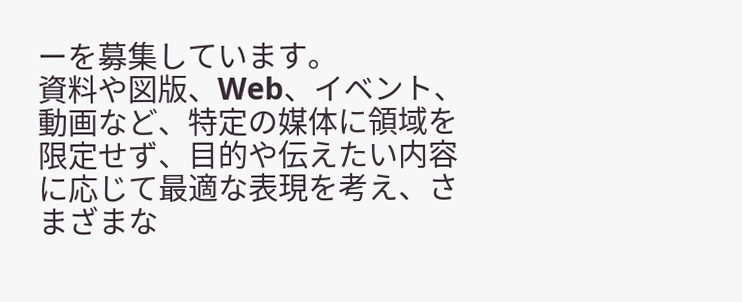ーを募集しています。
資料や図版、Web、イベント、動画など、特定の媒体に領域を限定せず、目的や伝えたい内容に応じて最適な表現を考え、さまざまな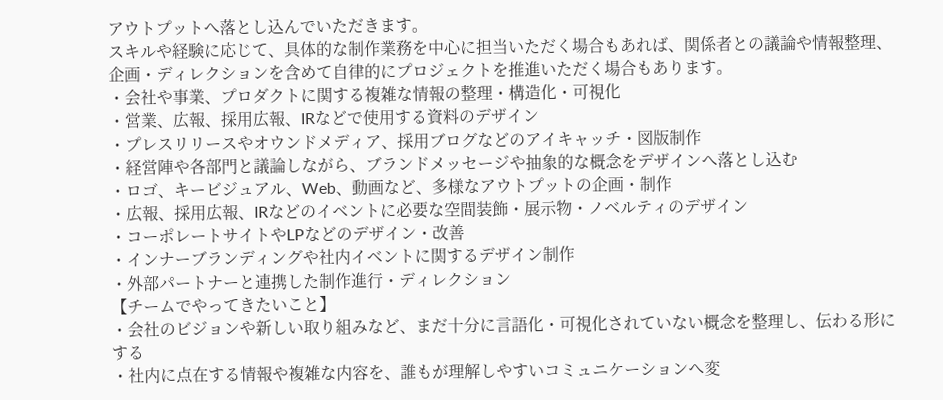アウトプットへ落とし込んでいただきます。
スキルや経験に応じて、具体的な制作業務を中心に担当いただく場合もあれば、関係者との議論や情報整理、企画・ディレクションを含めて自律的にプロジェクトを推進いただく場合もあります。
・会社や事業、プロダクトに関する複雑な情報の整理・構造化・可視化
・営業、広報、採用広報、IRなどで使用する資料のデザイン
・プレスリリースやオウンドメディア、採用ブログなどのアイキャッチ・図版制作
・経営陣や各部門と議論しながら、ブランドメッセージや抽象的な概念をデザインへ落とし込む
・ロゴ、キービジュアル、Web、動画など、多様なアウトプットの企画・制作
・広報、採用広報、IRなどのイベントに必要な空間装飾・展示物・ノベルティのデザイン
・コーポレートサイトやLPなどのデザイン・改善
・インナーブランディングや社内イベントに関するデザイン制作
・外部パートナーと連携した制作進行・ディレクション
【チームでやってきたいこと】
・会社のビジョンや新しい取り組みなど、まだ十分に言語化・可視化されていない概念を整理し、伝わる形にする
・社内に点在する情報や複雑な内容を、誰もが理解しやすいコミュニケーションへ変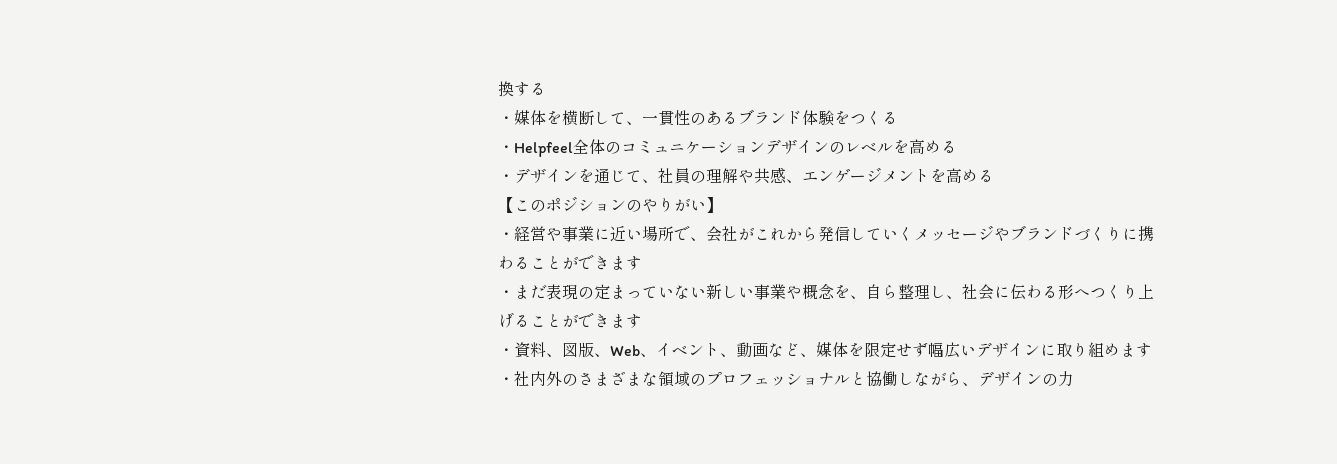換する
・媒体を横断して、一貫性のあるブランド体験をつくる
・Helpfeel全体のコミュニケーションデザインのレベルを高める
・デザインを通じて、社員の理解や共感、エンゲージメントを高める
【このポジションのやりがい】
・経営や事業に近い場所で、会社がこれから発信していくメッセージやブランドづくりに携わることができます
・まだ表現の定まっていない新しい事業や概念を、自ら整理し、社会に伝わる形へつくり上げることができます
・資料、図版、Web、イベント、動画など、媒体を限定せず幅広いデザインに取り組めます
・社内外のさまざまな領域のプロフェッショナルと協働しながら、デザインの力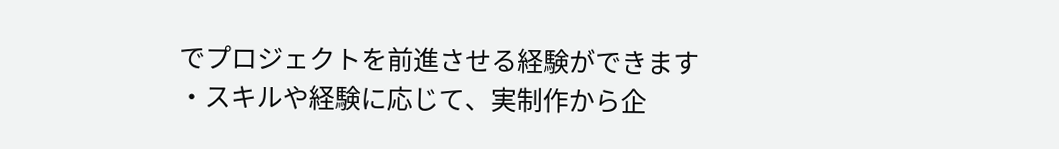でプロジェクトを前進させる経験ができます
・スキルや経験に応じて、実制作から企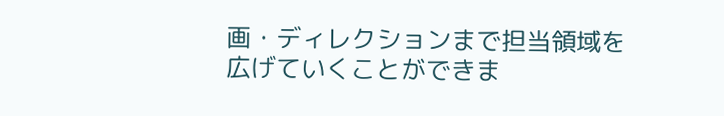画・ディレクションまで担当領域を広げていくことができま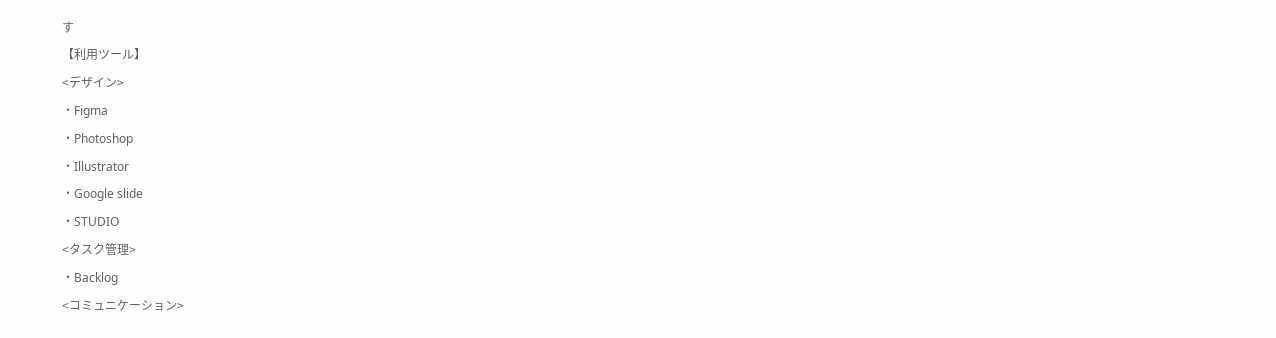す
【利用ツール】
<デザイン>
・Figma
・Photoshop
・Illustrator
・Google slide
・STUDIO
<タスク管理>
・Backlog
<コミュニケーション>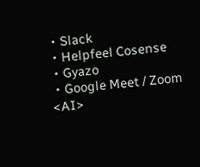・Slack
・Helpfeel Cosense
・Gyazo
・Google Meet / Zoom
<AI>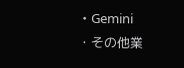・Gemini
・その他業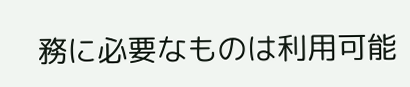務に必要なものは利用可能